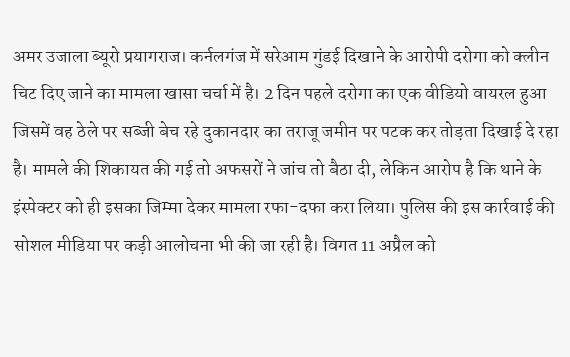अमर उजाला ब्यूरो प्रयागराज। कर्नलगंज में सरेआम गुंडई दिखाने के आरोपी दरोगा को क्लीन चिट दिए जाने का मामला खासा चर्चा में है। 2 दिन पहले दरोगा का एक वीडियो वायरल हुआ जिसमें वह ठेले पर सब्जी बेच रहे दुकानदार का तराजू जमीन पर पटक कर तोड़ता दिखाई दे रहा है। मामले की शिकायत की गई तो अफसरों ने जांच तो बैठा दी, लेकिन आरोप है कि थाने के इंस्पेक्टर को ही इसका जिम्मा देकर मामला रफा-दफा करा लिया। पुलिस की इस कार्रवाई की सोशल मीडिया पर कड़ी आलोचना भी की जा रही है। विगत 11 अप्रैल को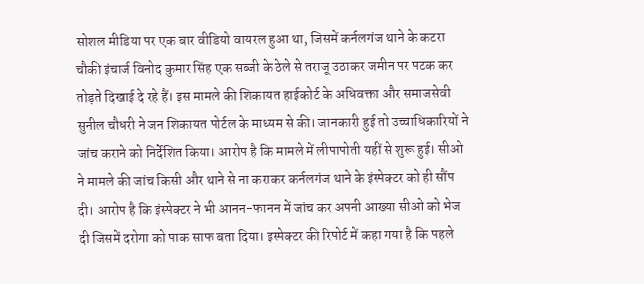सोशल मीडिया पर एक बार वीडियो वायरल हुआ था, जिसमें कर्नलगंज थाने के कटरा चौकी इंचार्ज विनोद कुमार सिंह एक सब्जी के ठेले से तराजू उठाकर जमीन पर पटक कर तोड़ते दिखाई दे रहे हैं। इस मामले की शिकायत हाईकोर्ट के अधिवक्ता और समाजसेवी सुनील चौधरी ने जन शिकायत पोर्टल के माध्यम से की। जानकारी हुई तो उच्चाधिकारियों ने जांच कराने को निर्देशित किया। आरोप है कि मामले में लीपापोती यहीं से शुरू हुई। सीओ ने मामले की जांच किसी और थाने से ना कराकर कर्नलगंज थाने के इंस्पेक्टर को ही सौंप दी। आरोप है कि इंस्पेक्टर ने भी आनन-फानन में जांच कर अपनी आख्या सीओ को भेज दी जिसमें दरोगा को पाक साफ बता दिया। इस्पेक्टर की रिपोर्ट में कहा गया है कि पहले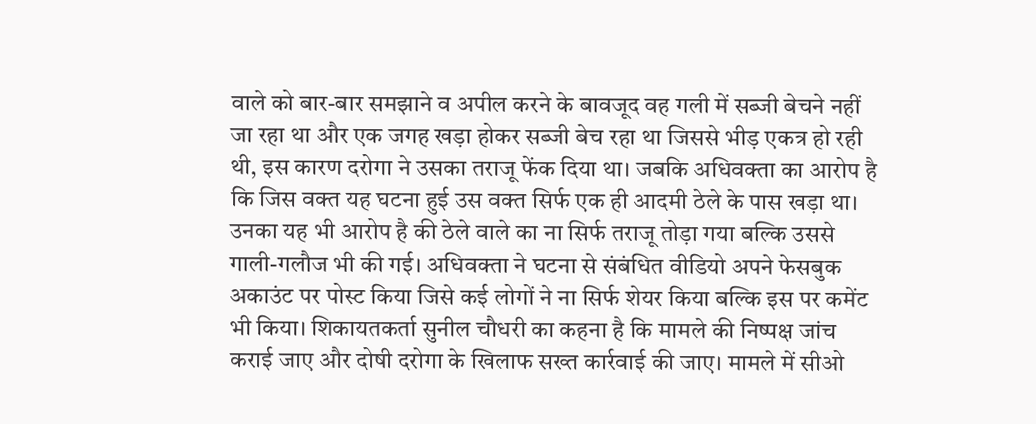वाले को बार-बार समझाने व अपील करने के बावजूद वह गली में सब्जी बेचने नहीं जा रहा था और एक जगह खड़ा होकर सब्जी बेच रहा था जिससे भीड़ एकत्र हो रही थी, इस कारण दरोगा ने उसका तराजू फेंक दिया था। जबकि अधिवक्ता का आरोप है कि जिस वक्त यह घटना हुई उस वक्त सिर्फ एक ही आदमी ठेले के पास खड़ा था। उनका यह भी आरोप है की ठेले वाले का ना सिर्फ तराजू तोड़ा गया बल्कि उससे गाली-गलौज भी की गई। अधिवक्ता ने घटना से संबंधित वीडियो अपने फेसबुक अकाउंट पर पोस्ट किया जिसे कई लोगों ने ना सिर्फ शेयर किया बल्कि इस पर कमेंट भी किया। शिकायतकर्ता सुनील चौधरी का कहना है कि मामले की निष्पक्ष जांच कराई जाए और दोषी दरोगा के खिलाफ सख्त कार्रवाई की जाए। मामले में सीओ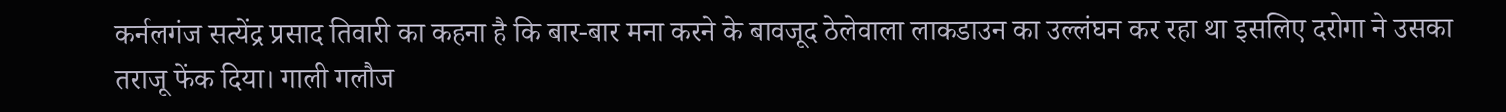कर्नलगंज सत्येंद्र प्रसाद तिवारी का कहना है कि बार-बार मना करने के बावजूद ठेलेवाला लाकडाउन का उल्लंघन कर रहा था इसलिए दरोगा ने उसका तराजू फेंक दिया। गाली गलौज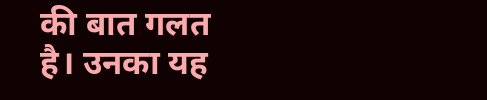की बात गलत है। उनका यह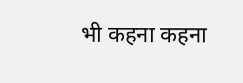भी कहना कहना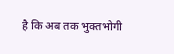है कि अब तक भुक्तभोगी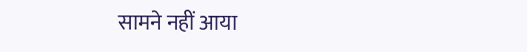सामने नहीं आया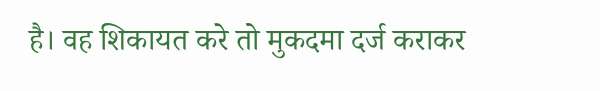है। वह शिकायत करे तो मुकदमा दर्ज कराकर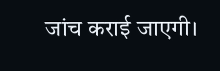जांच कराई जाएगी।